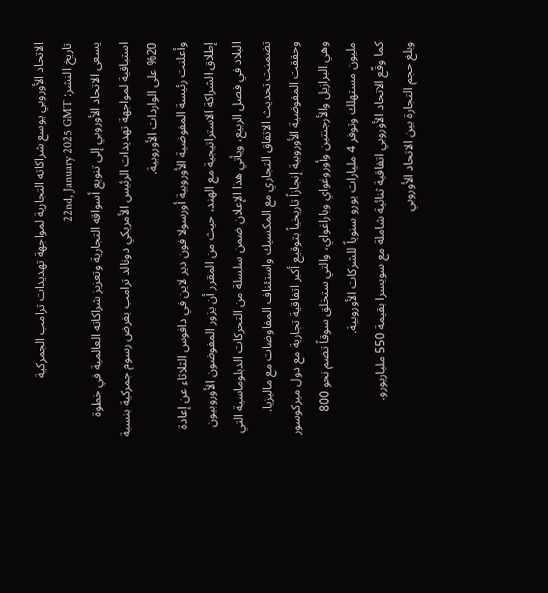الاتحاد الأوروبي يوسع شراكاته التجارية لمواجهة تهديدات ترامب الجمركية
تاريخ النشر: 22nd, January 2025 GMT
يسعى الاتحاد الأوروبي إلى تنويع أسواقه التجارية وتعزيز شراكاته العالمية في خطوة استباقية لمواجهة تهديدات الرئيس الأمريكي دونالد ترامب بفرض رسوم جمركية بنسبة 20% على الواردات الأوروبية.
وأعلنت رئيسة المفوضية الأوروبية أورسولا فون دير لاين في دافوس الثلاثاء عن إعادة إطلاق الشراكة الاستراتيجية مع الهند، حيث من المقرر أن يزور المفوضون الأوروبيون البلاد في فصل الربيع، ويأتي هذا الإعلان ضمن سلسلة من التحركات الدبلوماسية التي تضمنت تحديث الاتفاق التجاري مع المكسيك واستئناف المفاوضات مع ماليزيا.
وحققت المفوضية الأوروبية إنجازاً تاريخياً بتوقيع أكبر اتفاقية تجارية مع دول ميركوسور وهي البرازيل والأرجنتين وأوروغواي وباراغواي، والتي ستخلق سوقاً تضم نحو 800 مليون مستهلك وتوفر 4 مليارات يورو سنوياً للشركات الأوروبية.
كما وقّع الاتحاد الأوروبي اتفاقية ثنائية شاملة مع سويسرا بقيمة 550 ملياريورو.
وبلغ حجم التجارة بين الاتحاد الأوروبي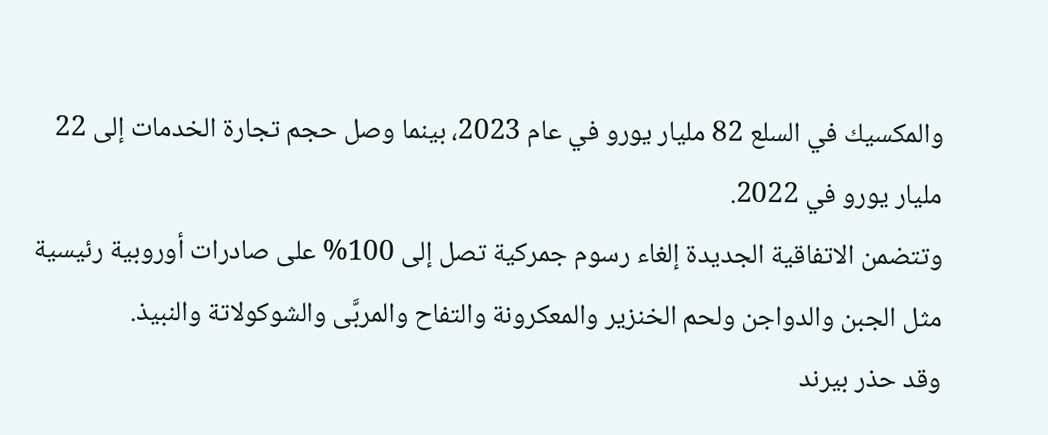والمكسيك في السلع 82 مليار يورو في عام 2023، بينما وصل حجم تجارة الخدمات إلى 22 مليار يورو في 2022.
وتتضمن الاتفاقية الجديدة إلغاء رسوم جمركية تصل إلى 100% على صادرات أوروبية رئيسية مثل الجبن والدواجن ولحم الخنزير والمعكرونة والتفاح والمربَّى والشوكولاتة والنبيذ.
وقد حذر بيرند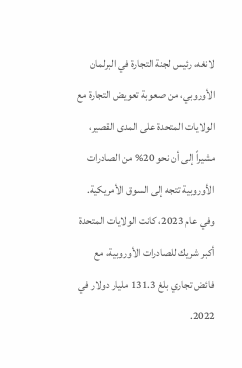لانغه، رئيس لجنة التجارة في البرلمان الأوروبي، من صعوبة تعويض التجارة مع الولايات المتحدة على المدى القصير، مشيراً إلى أن نحو 20% من الصادرات الأوروبية تتجه إلى السوق الأمريكية.
وفي عام 2023، كانت الولايات المتحدة أكبر شريك للصادرات الأوروبية، مع فائض تجاري بلغ 131.3 مليار دولار في 2022.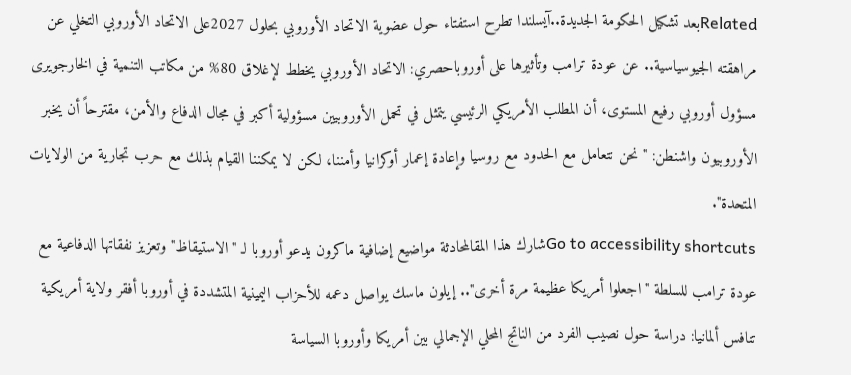Relatedبعد تشكيل الحكومة الجديدة..آيسلندا تطرح استفتاء حول عضوية الاتحاد الأوروبي بحلول 2027على الاتحاد الأوروبي التخلي عن مراهقته الجيوسياسية.. عن عودة ترامب وتأثيرها على أوروباحصري: الاتحاد الأوروبي يخطط لإغلاق 80% من مكاتب التنمية في الخارجويرى مسؤول أوروبي رفيع المستوى، أن المطلب الأمريكي الرئيسي يتمثل في تحمل الأوروبيين مسؤولية أكبر في مجال الدفاع والأمن، مقترحاً أن يخبر الأوروبيون واشنطن: "نحن نتعامل مع الحدود مع روسيا وإعادة إعمار أوكرانيا وأمننا، لكن لا يمكننا القيام بذلك مع حرب تجارية من الولايات المتحدة".
Go to accessibility shortcutsشارك هذا المقالمحادثة مواضيع إضافية ماكرون يدعو أوروبا لـ "الاستيقاظ" وتعزيز نفقاتها الدفاعية مع عودة ترامب للسلطة "اجعلوا أمريكا عظيمة مرة أخرى".. إيلون ماسك يواصل دعمه للأحزاب اليمينية المتشددة في أوروبا أفقر ولاية أمريكية تنافس ألمانيا: دراسة حول نصيب الفرد من الناتج المحلي الإجمالي بين أمريكا وأوروبا السياسة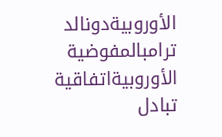الأوروبيةدونالد ترامبالمفوضية الأوروبيةاتفاقية تبادل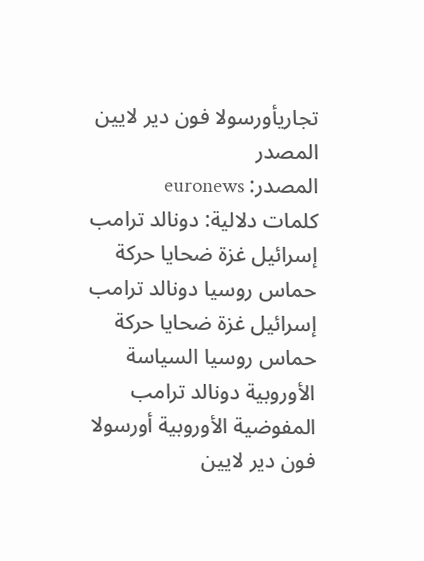تجاريأورسولا فون دير لايين
المصدر
المصدر: euronews
كلمات دلالية: دونالد ترامب إسرائيل غزة ضحايا حركة حماس روسيا دونالد ترامب إسرائيل غزة ضحايا حركة حماس روسيا السياسة الأوروبية دونالد ترامب المفوضية الأوروبية أورسولا فون دير لايين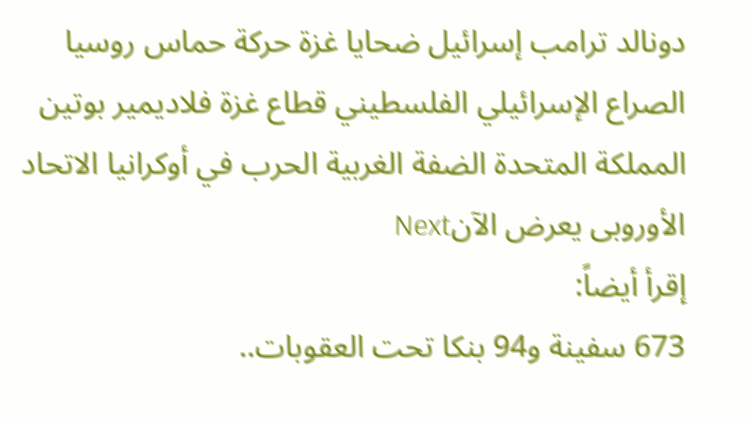دونالد ترامب إسرائيل ضحايا غزة حركة حماس روسيا الصراع الإسرائيلي الفلسطيني قطاع غزة فلاديمير بوتين المملكة المتحدة الضفة الغربية الحرب في أوكرانيا الاتحاد الأوروبی یعرض الآنNext
إقرأ أيضاً:
673 سفينة و94 بنكا تحت العقوبات..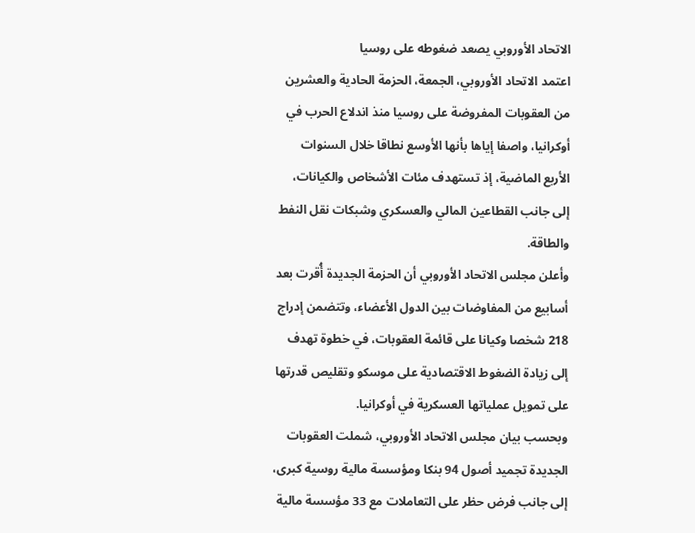الاتحاد الأوروبي يصعد ضغوطه على روسيا
اعتمد الاتحاد الأوروبي، الجمعة، الحزمة الحادية والعشرين من العقوبات المفروضة على روسيا منذ اندلاع الحرب في أوكرانيا، واصفا إياها بأنها الأوسع نطاقا خلال السنوات الأربع الماضية، إذ تستهدف مئات الأشخاص والكيانات، إلى جانب القطاعين المالي والعسكري وشبكات نقل النفط والطاقة.
وأعلن مجلس الاتحاد الأوروبي أن الحزمة الجديدة أُقرت بعد أسابيع من المفاوضات بين الدول الأعضاء، وتتضمن إدراج 218 شخصا وكيانا على قائمة العقوبات، في خطوة تهدف إلى زيادة الضغوط الاقتصادية على موسكو وتقليص قدرتها على تمويل عملياتها العسكرية في أوكرانيا.
وبحسب بيان مجلس الاتحاد الأوروبي، شملت العقوبات الجديدة تجميد أصول 94 بنكا ومؤسسة مالية روسية كبرى، إلى جانب فرض حظر على التعاملات مع 33 مؤسسة مالية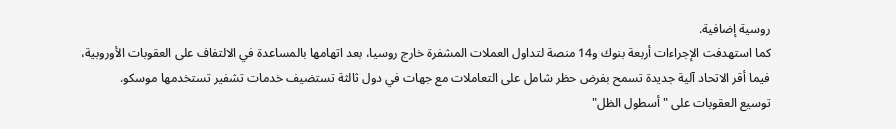روسية إضافية.
كما استهدفت الإجراءات أربعة بنوك و14 منصة لتداول العملات المشفرة خارج روسيا، بعد اتهامها بالمساعدة في الالتفاف على العقوبات الأوروبية، فيما أقر الاتحاد آلية جديدة تسمح بفرض حظر شامل على التعاملات مع جهات في دول ثالثة تستضيف خدمات تشفير تستخدمها موسكو.
توسيع العقوبات على "أسطول الظل"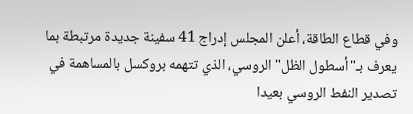وفي قطاع الطاقة، أعلن المجلس إدراج 41 سفينة جديدة مرتبطة بما يعرف بـ"أسطول الظل" الروسي، الذي تتهمه بروكسل بالمساهمة في تصدير النفط الروسي بعيدا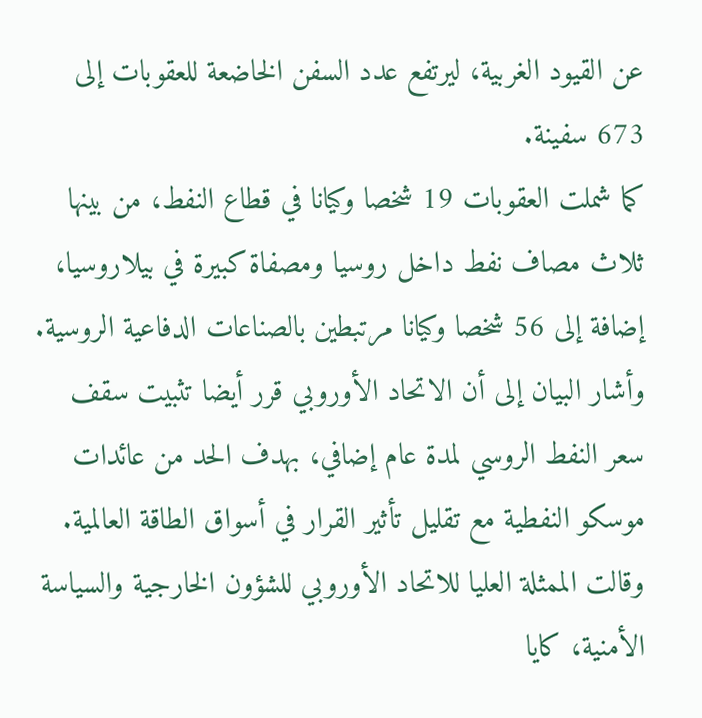عن القيود الغربية، ليرتفع عدد السفن الخاضعة للعقوبات إلى 673 سفينة.
كما شملت العقوبات 19 شخصا وكيانا في قطاع النفط، من بينها ثلاث مصاف نفط داخل روسيا ومصفاة كبيرة في بيلاروسيا، إضافة إلى 56 شخصا وكيانا مرتبطين بالصناعات الدفاعية الروسية.
وأشار البيان إلى أن الاتحاد الأوروبي قرر أيضا تثبيت سقف سعر النفط الروسي لمدة عام إضافي، بهدف الحد من عائدات موسكو النفطية مع تقليل تأثير القرار في أسواق الطاقة العالمية.
وقالت الممثلة العليا للاتحاد الأوروبي للشؤون الخارجية والسياسة الأمنية، كايا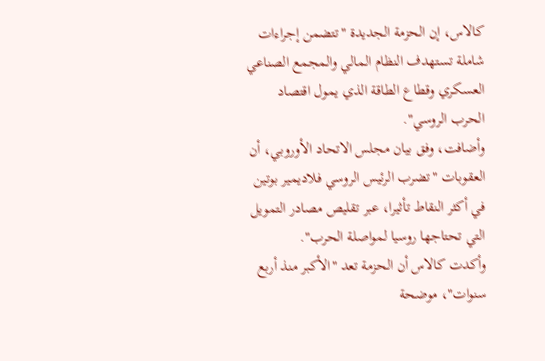كالاس، إن الحزمة الجديدة "تتضمن إجراءات شاملة تستهدف النظام المالي والمجمع الصناعي العسكري وقطاع الطاقة الذي يمول اقتصاد الحرب الروسي".
وأضافت، وفق بيان مجلس الاتحاد الأوروبي، أن العقوبات "تضرب الرئيس الروسي فلاديمير بوتين في أكثر النقاط تأثيرا، عبر تقليص مصادر التمويل التي تحتاجها روسيا لمواصلة الحرب".
وأكدت كالاس أن الحزمة تعد "الأكبر منذ أربع سنوات"، موضحة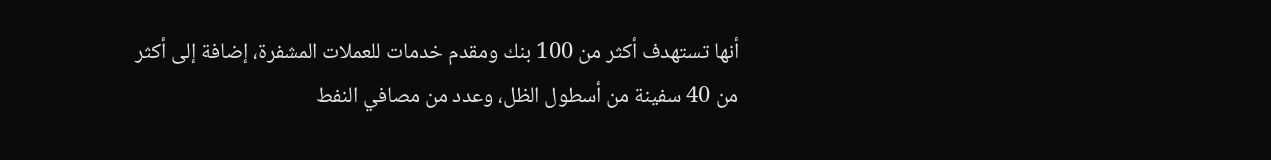أنها تستهدف أكثر من 100 بنك ومقدم خدمات للعملات المشفرة، إضافة إلى أكثر من 40 سفينة من أسطول الظل، وعدد من مصافي النفط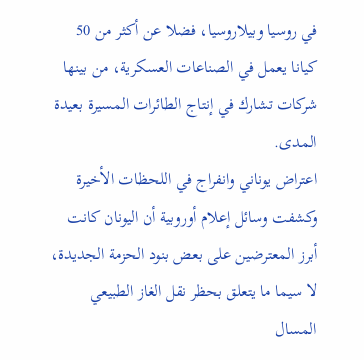في روسيا وبيلاروسيا، فضلا عن أكثر من 50 كيانا يعمل في الصناعات العسكرية، من بينها شركات تشارك في إنتاج الطائرات المسيرة بعيدة المدى.
اعتراض يوناني وانفراج في اللحظات الأخيرة
وكشفت وسائل إعلام أوروبية أن اليونان كانت أبرز المعترضين على بعض بنود الحزمة الجديدة، لا سيما ما يتعلق بحظر نقل الغاز الطبيعي المسال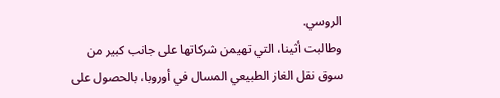الروسي.
وطالبت أثينا، التي تهيمن شركاتها على جانب كبير من سوق نقل الغاز الطبيعي المسال في أوروبا، بالحصول على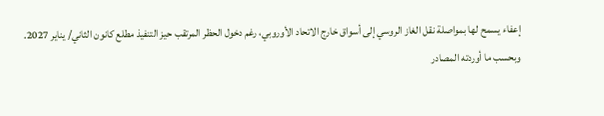إعفاء يسمح لها بمواصلة نقل الغاز الروسي إلى أسواق خارج الاتحاد الأوروبي، رغم دخول الحظر المرتقب حيز التنفيذ مطلع كانون الثاني/ يناير 2027.
وبحسب ما أوردته المصادر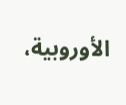الأوروبية،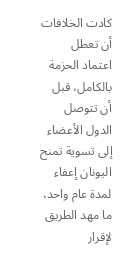كادت الخلافات أن تعطل اعتماد الحزمة بالكامل، قبل أن تتوصل الدول الأعضاء إلى تسوية تمنح اليونان إعفاء لمدة عام واحد، ما مهد الطريق لإقرار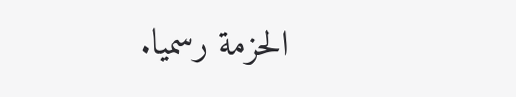الحزمة رسميا.